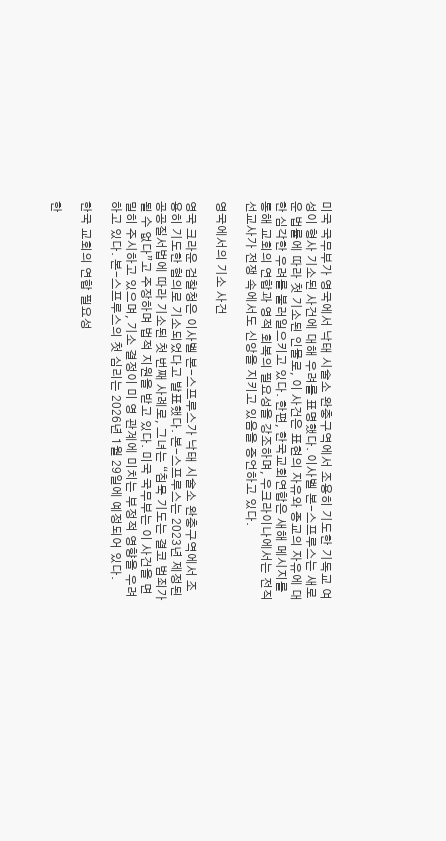미국 국무부가 영국에서 낙태 시술소 완충구역에서 조용히 기도한 기독교 여성이 형사 기소된 사건에 대해 우려를 표명했다. 이사벨 본-스프루스는 새로운 법률에 따라 첫 기소된 인물로, 이 사건은 표현의 자유와 종교의 자유에 대한 심각한 우려를 불러일으키고 있다. 한편, 한국교회연합은 새해 메시지를 통해 교회의 연합과 영적 회복의 필요성을 강조하며, 우크라이나에서는 전직 선교사가 전쟁 속에서도 신앙을 지키고 있음을 증언하고 있다.

영국에서의 기소 사건

영국 크라운 검찰청은 이사벨 본-스프루스가 낙태 시술소 완충구역에서 조용히 기도한 혐의로 기소되었다고 발표했다. 본-스프루스는 2023년 제정된 공공질서법에 따라 기소된 첫 번째 사례로, 그녀는 “침묵 기도는 결코 범죄가 될 수 없다”고 주장하며 법적 지원을 받고 있다. 미국 국무부는 이 사건을 면밀히 주시하고 있으며, 기소 결정이 미 영 관계에 미치는 부정적 영향을 우려하고 있다. 본-스프루스의 첫 심리는 2026년 1월 29일에 예정되어 있다.

한국 교회의 연합 필요성

한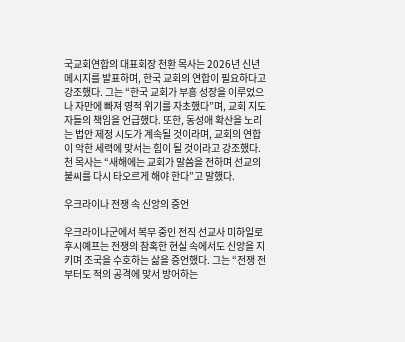국교회연합의 대표회장 천환 목사는 2026년 신년 메시지를 발표하며, 한국 교회의 연합이 필요하다고 강조했다. 그는 “한국 교회가 부흥 성장을 이루었으나 자만에 빠져 영적 위기를 자초했다”며, 교회 지도자들의 책임을 언급했다. 또한, 동성애 확산을 노리는 법안 제정 시도가 계속될 것이라며, 교회의 연합이 악한 세력에 맞서는 힘이 될 것이라고 강조했다. 천 목사는 “새해에는 교회가 말씀을 전하며 선교의 불씨를 다시 타오르게 해야 한다”고 말했다.

우크라이나 전쟁 속 신앙의 증언

우크라이나군에서 복무 중인 전직 선교사 미하일로 후시예프는 전쟁의 참혹한 현실 속에서도 신앙을 지키며 조국을 수호하는 삶을 증언했다. 그는 “전쟁 전부터도 적의 공격에 맞서 방어하는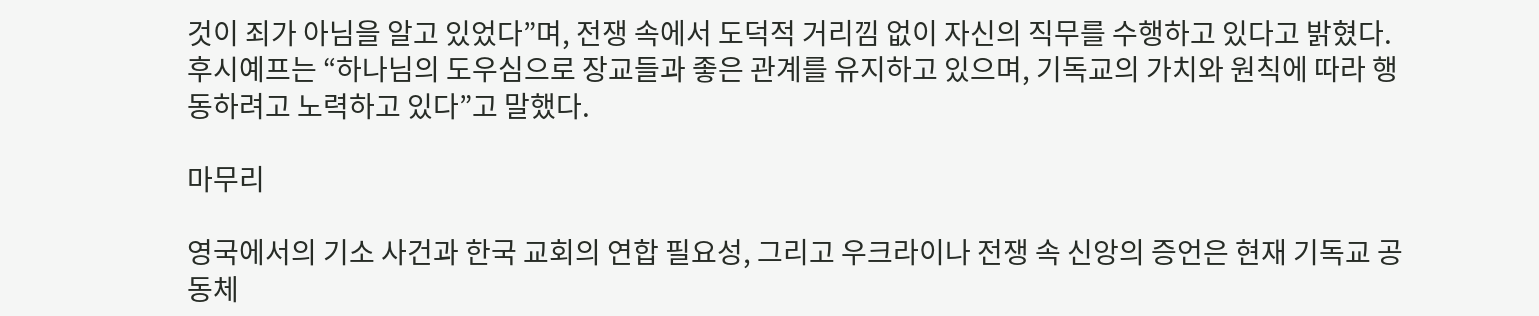것이 죄가 아님을 알고 있었다”며, 전쟁 속에서 도덕적 거리낌 없이 자신의 직무를 수행하고 있다고 밝혔다. 후시예프는 “하나님의 도우심으로 장교들과 좋은 관계를 유지하고 있으며, 기독교의 가치와 원칙에 따라 행동하려고 노력하고 있다”고 말했다.

마무리

영국에서의 기소 사건과 한국 교회의 연합 필요성, 그리고 우크라이나 전쟁 속 신앙의 증언은 현재 기독교 공동체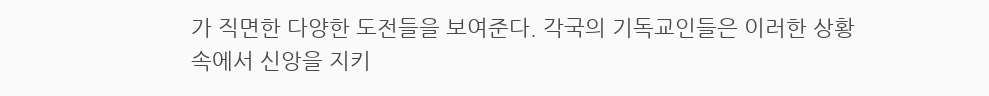가 직면한 다양한 도전들을 보여준다. 각국의 기독교인들은 이러한 상황 속에서 신앙을 지키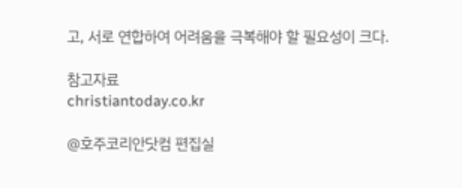고, 서로 연합하여 어려움을 극복해야 할 필요성이 크다.

참고자료
christiantoday.co.kr

@호주코리안닷컴 편집실